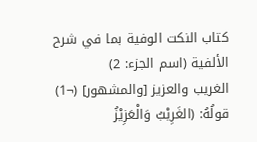كتاب النكت الوفية بما في شرح الألفية (اسم الجزء: 2)
الغريب والعزيز [والمشهور] (¬1)
قولُهُ: (الغَرِيْبُ وَالْعَزِيْزُ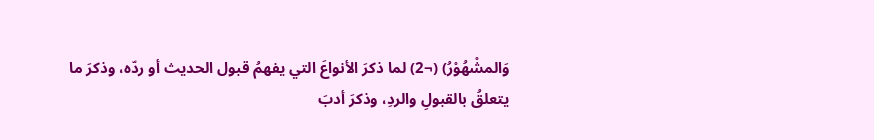وَالمشْهُوْرُ) (¬2) لما ذكرَ الأنواعَ التي يفهمُ قبول الحديث أو ردّه، وذكرَ ما يتعلقُ بالقبولِ والردِ، وذكرَ أدبَ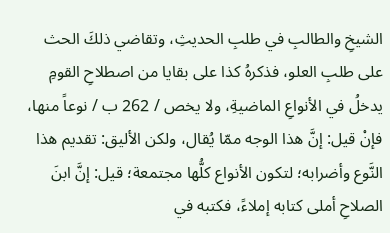الشيخِ والطالبِ في طلبِ الحديثِ، وتقاضي ذلكَ الحث على طلبِ العلو، فذكرهُ كذا على بقايا من اصطلاحِ القومِ يدخلُ في الأنواعِ الماضيةِ، ولا يخص / 262 ب / نوعاً منها، فإنْ قيل: إنَّ هذا الوجه ممّا يُقال، ولكن الأليق: تقديم هذا النَّوع وأضرابه؛ لتكون الأنواع كلُّها مجتمعة؛ قيل: إنَّ ابنَ الصلاحِ أملى كتابه إملاءً، فكتبه في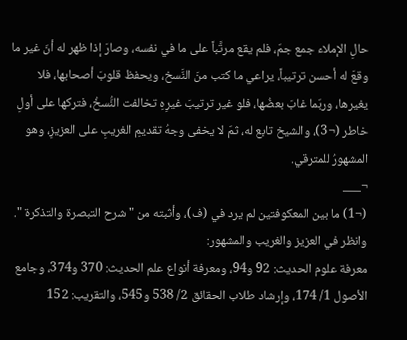حالِ الإملاء جمع جمّ، فلم يقع مرتَّباً على ما في نفسه، وصارَ إذا ظهر له أنّ غير ما وقعَ له أحسن ترتيباً، يراعي ما كتب منَ النَّسخ، ويحفظ قلوبَ أصحابها، فلا يغيرها، وربّما غابَ بعضُها، فلو غير ترتيبَ غيرِهِ تخالفت النُّسخُ، فتركها على أولِ خاطر (¬3)، والشيخ تابع له، ثمّ لا يخفى وجهُ تقديمِ الغريبِ على العزيزِ، وهو المشهورُ للمترقي.
¬___
(¬1) ما بين المعكوفتين لم يرد في (ف)، وأثبته من " شرح التبصرة والتذكرة ".
وانظر في العزيز والغريب والمشهور:
معرفة علوم الحديث: 92 و94، ومعرفة أنواع علم الحديث: 370 و374، وجامع الأصول 1/ 174، وإرشاد طلاب الحقائق 2/ 538 و545، والتقريب: 152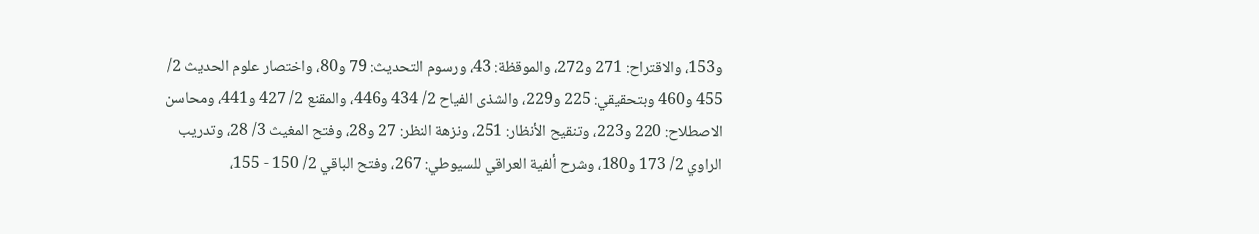و153، والاقتراح: 271 و272، والموقظة: 43، ورسوم التحديث: 79 و80، واختصار علوم الحديث 2/ 455 و460 وبتحقيقي: 225 و229، والشذى الفياح 2/ 434 و446، والمقنع 2/ 427 و441، ومحاسن الاصطلاح: 220 و223، وتنقيح الأنظار: 251، ونزهة النظر: 27 و28، وفتح المغيث 3/ 28، وتدريب الراوي 2/ 173 و180، وشرح ألفية العراقي للسيوطي: 267، وفتح الباقي 2/ 150 - 155،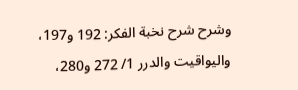وشرح شرح نخبة الفكر: 192 و197، واليواقيت والدرر 1/ 272 و280،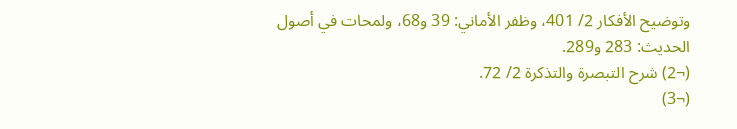وتوضيح الأفكار 2/ 401، وظفر الأماني: 39 و68، ولمحات في أصول الحديث: 283 و289.
(¬2) شرح التبصرة والتذكرة 2/ 72.
(¬3)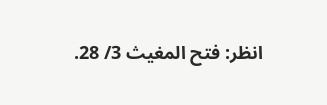انظر: فتح المغيث 3/ 28.